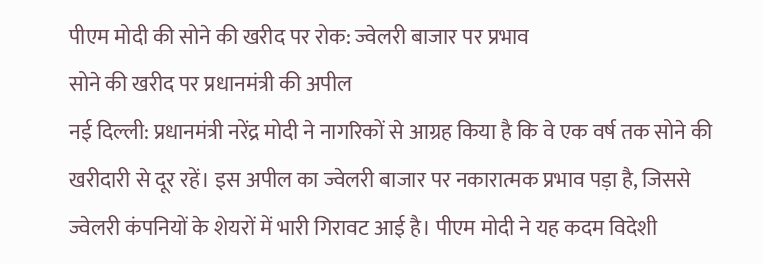पीएम मोदी की सोने की खरीद पर रोक: ज्वेलरी बाजार पर प्रभाव
सोने की खरीद पर प्रधानमंत्री की अपील
नई दिल्ली: प्रधानमंत्री नरेंद्र मोदी ने नागरिकों से आग्रह किया है कि वे एक वर्ष तक सोने की खरीदारी से दूर रहें। इस अपील का ज्वेलरी बाजार पर नकारात्मक प्रभाव पड़ा है, जिससे ज्वेलरी कंपनियों के शेयरों में भारी गिरावट आई है। पीएम मोदी ने यह कदम विदेशी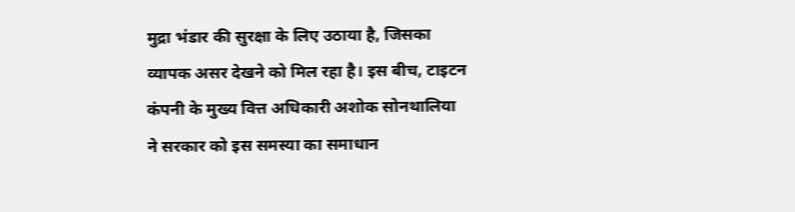मुद्रा भंडार की सुरक्षा के लिए उठाया है, जिसका व्यापक असर देखने को मिल रहा है। इस बीच, टाइटन कंपनी के मुख्य वित्त अधिकारी अशोक सोनथालिया ने सरकार को इस समस्या का समाधान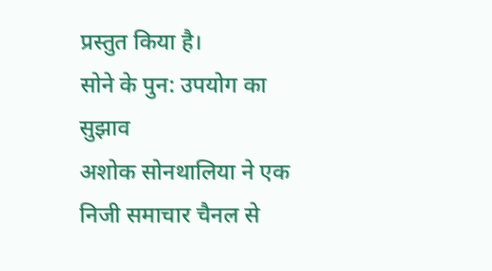प्रस्तुत किया है।
सोने के पुन: उपयोग का सुझाव
अशोक सोनथालिया ने एक निजी समाचार चैनल से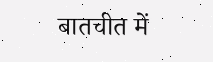बातचीत में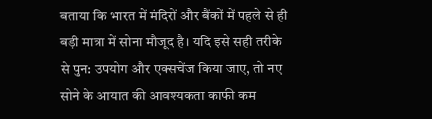बताया कि भारत में मंदिरों और बैंकों में पहले से ही बड़ी मात्रा में सोना मौजूद है। यदि इसे सही तरीके से पुन: उपयोग और एक्सचेंज किया जाए, तो नए सोने के आयात की आवश्यकता काफी कम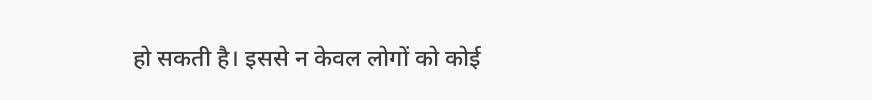हो सकती है। इससे न केवल लोगों को कोई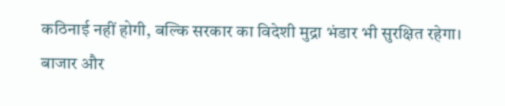कठिनाई नहीं होगी, बल्कि सरकार का विदेशी मुद्रा भंडार भी सुरक्षित रहेगा।
बाजार और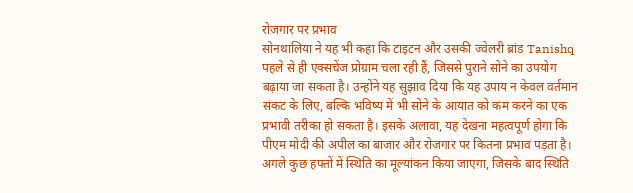रोजगार पर प्रभाव
सोनथालिया ने यह भी कहा कि टाइटन और उसकी ज्वेलरी ब्रांड Tanishq पहले से ही एक्सचेंज प्रोग्राम चला रही हैं, जिससे पुराने सोने का उपयोग बढ़ाया जा सकता है। उन्होंने यह सुझाव दिया कि यह उपाय न केवल वर्तमान संकट के लिए, बल्कि भविष्य में भी सोने के आयात को कम करने का एक प्रभावी तरीका हो सकता है। इसके अलावा, यह देखना महत्वपूर्ण होगा कि पीएम मोदी की अपील का बाजार और रोजगार पर कितना प्रभाव पड़ता है। अगले कुछ हफ्तों में स्थिति का मूल्यांकन किया जाएगा, जिसके बाद स्थिति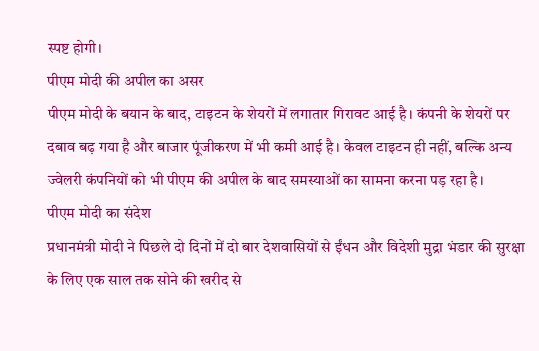स्पष्ट होगी।
पीएम मोदी की अपील का असर
पीएम मोदी के बयान के बाद, टाइटन के शेयरों में लगातार गिरावट आई है। कंपनी के शेयरों पर दबाव बढ़ गया है और बाजार पूंजीकरण में भी कमी आई है। केवल टाइटन ही नहीं, बल्कि अन्य ज्वेलरी कंपनियों को भी पीएम की अपील के बाद समस्याओं का सामना करना पड़ रहा है।
पीएम मोदी का संदेश
प्रधानमंत्री मोदी ने पिछले दो दिनों में दो बार देशवासियों से ईंधन और विदेशी मुद्रा भंडार की सुरक्षा के लिए एक साल तक सोने की खरीद से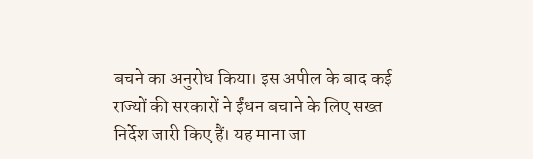बचने का अनुरोध किया। इस अपील के बाद कई राज्यों की सरकारों ने ईंधन बचाने के लिए सख्त निर्देश जारी किए हैं। यह माना जा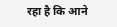रहा है कि आने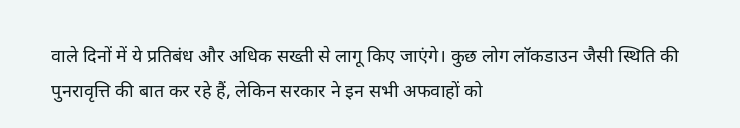वाले दिनों में ये प्रतिबंध और अधिक सख्ती से लागू किए जाएंगे। कुछ लोग लॉकडाउन जैसी स्थिति की पुनरावृत्ति की बात कर रहे हैं, लेकिन सरकार ने इन सभी अफवाहों को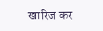खारिज कर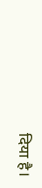दिया है।